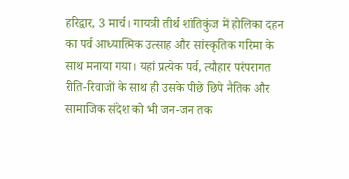हरिद्वार, 3 मार्च। गायत्री तीर्थ शांतिकुंज में होलिका दहन का पर्व आध्यात्मिक उत्साह और सांस्कृतिक गरिमा के साथ मनाया गया। यहां प्रत्येक पर्व, त्यौहार परंपरागत रीति-रिवाजों के साथ ही उसके पीछे छिपे नैतिक और सामाजिक संदेश को भी जन-जन तक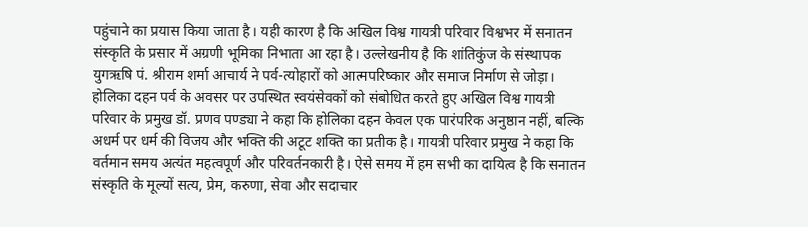पहुंचाने का प्रयास किया जाता है। यही कारण है कि अखिल विश्व गायत्री परिवार विश्वभर में सनातन संस्कृति के प्रसार में अग्रणी भूमिका निभाता आ रहा है। उल्लेखनीय है कि शांतिकुंज के संस्थापक युगऋषि पं. श्रीराम शर्मा आचार्य ने पर्व-त्योहारों को आत्मपरिष्कार और समाज निर्माण से जोड़ा।
होलिका दहन पर्व के अवसर पर उपस्थित स्वयंसेवकों को संबोधित करते हुए अखिल विश्व गायत्री परिवार के प्रमुख डॉ. प्रणव पण्ड्या ने कहा कि होलिका दहन केवल एक पारंपरिक अनुष्ठान नहीं, बल्कि अधर्म पर धर्म की विजय और भक्ति की अटूट शक्ति का प्रतीक है। गायत्री परिवार प्रमुख ने कहा कि वर्तमान समय अत्यंत महत्वपूर्ण और परिवर्तनकारी है। ऐसे समय में हम सभी का दायित्व है कि सनातन संस्कृति के मूल्यों सत्य, प्रेम, करुणा, सेवा और सदाचार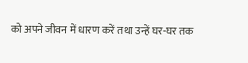को अपने जीवन में धारण करें तथा उन्हें घर-घर तक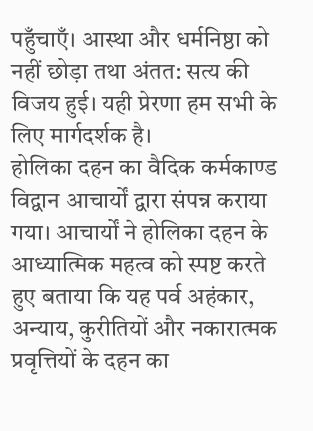पहुँचाएँ। आस्था और धर्मनिष्ठा को नहीं छोड़ा तथा अंतत: सत्य की विजय हुई। यही प्रेरणा हम सभी के लिए मार्गदर्शक है।
होलिका दहन का वैदिक कर्मकाण्ड विद्वान आचार्यों द्वारा संपन्न कराया गया। आचार्यों ने होलिका दहन के आध्यात्मिक महत्व को स्पष्ट करते हुए बताया कि यह पर्व अहंकार, अन्याय, कुरीतियों और नकारात्मक प्रवृत्तियों के दहन का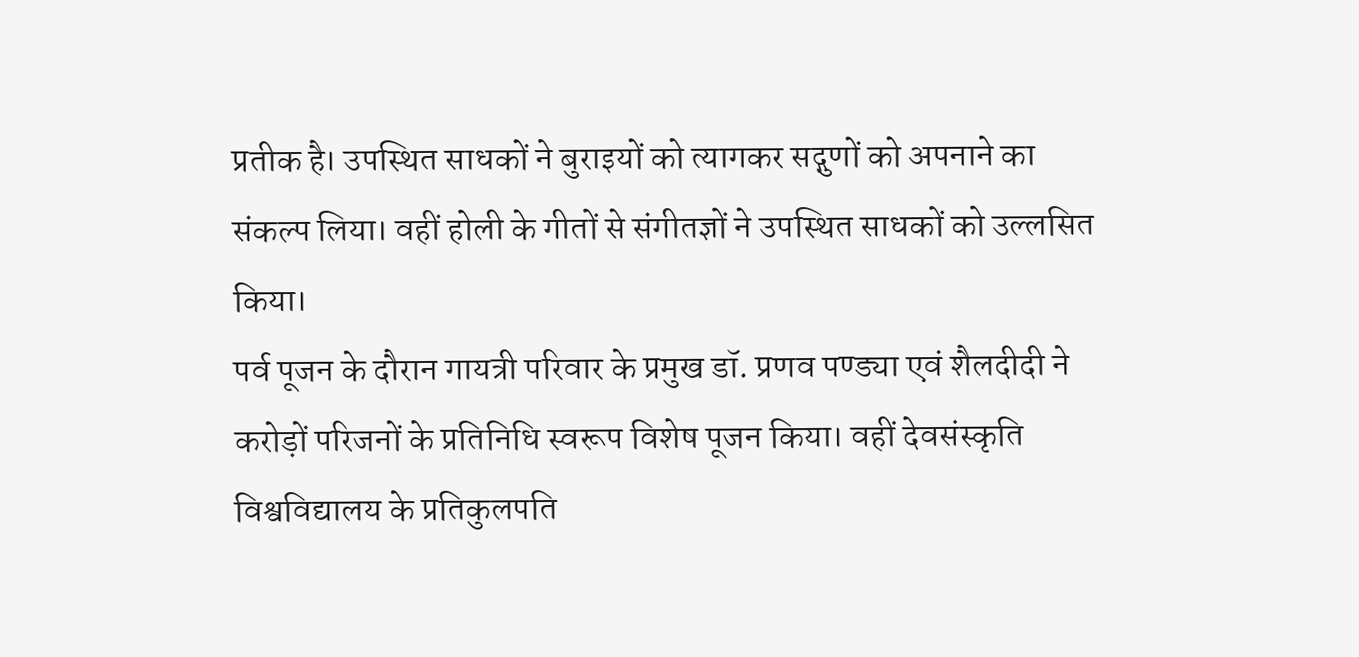प्रतीक है। उपस्थित साधकों ने बुराइयों को त्यागकर सद्गुणों को अपनाने का संकल्प लिया। वहीं होली के गीतों से संगीतज्ञों ने उपस्थित साधकों को उल्लसित किया।
पर्व पूजन के दौरान गायत्री परिवार के प्रमुख डॉ. प्रणव पण्ड्या एवं शैलदीदी ने करोड़ों परिजनों के प्रतिनिधि स्वरूप विशेष पूजन किया। वहीं देवसंस्कृति विश्वविद्यालय के प्रतिकुलपति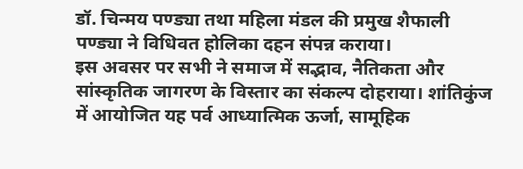डॉ. चिन्मय पण्ड्या तथा महिला मंडल की प्रमुख शैफाली पण्ड्या ने विधिवत होलिका दहन संपन्न कराया।
इस अवसर पर सभी ने समाज में सद्भाव, नैतिकता और सांस्कृतिक जागरण के विस्तार का संकल्प दोहराया। शांतिकुंज में आयोजित यह पर्व आध्यात्मिक ऊर्जा, सामूहिक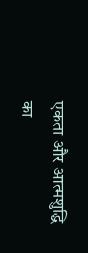एकता और आत्मशुद्धि का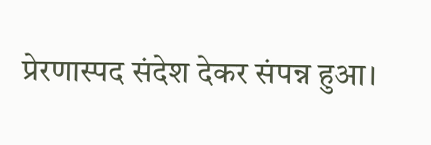प्रेरणास्पद संदेश देकर संपन्न हुआ।